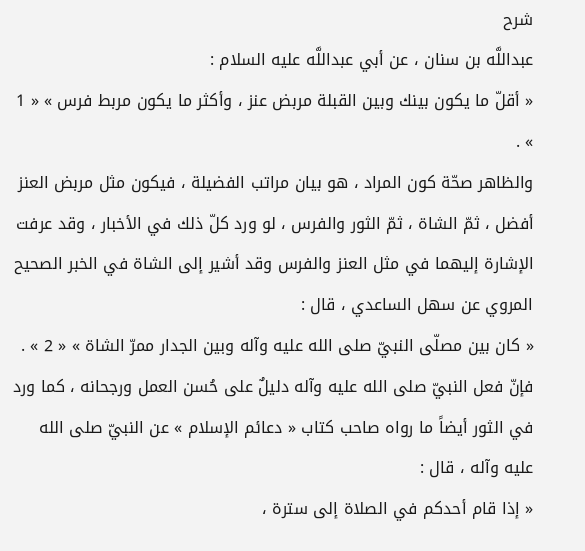شرح
عبداللَّه بن سنان ، عن أبي عبداللَّه عليه السلام :
« أقلّ ما يكون بينك وبين القبلة مربض عنز ، وأكثر ما يكون مربط فرس » « 1 » .
والظاهر صحّة كون المراد ، هو بيان مراتب الفضيلة ، فيكون مثل مربض العنز أفضل ، ثمّ الشاة ، ثمّ الثور والفرس ، لو ورد كلّ ذلك في الأخبار ، وقد عرفت الإشارة إليهما في مثل العنز والفرس وقد أشير إلى الشاة في الخبر الصحيح المروي عن سهل الساعدي ، قال :
« كان بين مصلّى النبيّ صلى الله عليه وآله وبين الجدار ممرّ الشاة » « 2 » .
فإنّ فعل النبيّ صلى الله عليه وآله دليلٌ على حُسن العمل ورجحانه ، كما ورد في الثور أيضاً ما رواه صاحب كتاب « دعائم الإسلام » عن النبيّ صلى الله عليه وآله ، قال :
« إذا قام أحدكم في الصلاة إلى سترة ،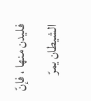فليدن منها ، فإنّ الشيطان يمرّ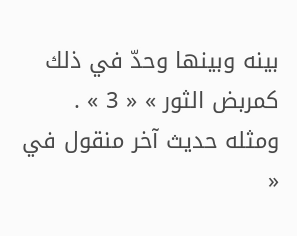بينه وبينها وحدّ في ذلك كمربض الثور » « 3 » .
ومثله حديث آخر منقول في «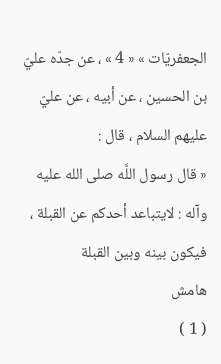الجعفريّات » « 4 » ، عن جدّه عليّ بن الحسين ، عن أبيه ، عن عليّ عليهم السلام ، قال :
« قال رسول اللَّه صلى الله عليه وآله : لايتباعد أحدكم عن القبلة ، فيكون بينه وبين القبلة
هامش
( 1 )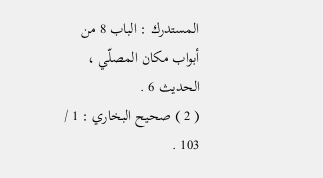المستدرك : الباب 8 من أبواب مكان المصلّي ، الحديث 6 .
( 2 ) صحيح البخاري : 1 / 103 .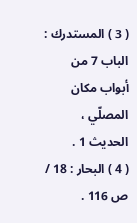( 3 ) المستدرك : الباب 7 من أبواب مكان المصلّي ، الحديث 1 .
( 4 ) البحار : 18 / ص 116 .